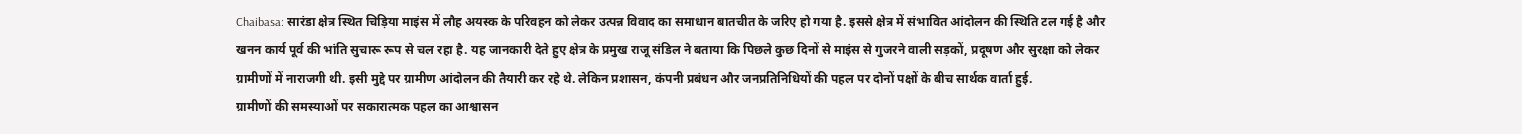Chaibasa: सारंडा क्षेत्र स्थित चिड़िया माइंस में लौह अयस्क के परिवहन को लेकर उत्पन्न विवाद का समाधान बातचीत के जरिए हो गया है. इससे क्षेत्र में संभावित आंदोलन की स्थिति टल गई है और खनन कार्य पूर्व की भांति सुचारू रूप से चल रहा है. यह जानकारी देते हुए क्षेत्र के प्रमुख राजू संडिल ने बताया कि पिछले कुछ दिनों से माइंस से गुजरने वाली सड़कों, प्रदूषण और सुरक्षा को लेकर ग्रामीणों में नाराजगी थी. इसी मुद्दे पर ग्रामीण आंदोलन की तैयारी कर रहे थे. लेकिन प्रशासन, कंपनी प्रबंधन और जनप्रतिनिधियों की पहल पर दोनों पक्षों के बीच सार्थक वार्ता हुई.
ग्रामीणों की समस्याओं पर सकारात्मक पहल का आश्वासन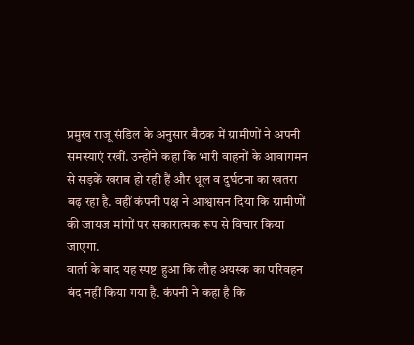प्रमुख राजू संडिल के अनुसार बैठक में ग्रामीणों ने अपनी समस्याएं रखीं. उन्होंने कहा कि भारी वाहनों के आवागमन से सड़कें खराब हो रही हैं और धूल व दुर्घटना का खतरा बढ़ रहा है. वहीं कंपनी पक्ष ने आश्वासन दिया कि ग्रामीणों की जायज मांगों पर सकारात्मक रूप से विचार किया जाएगा.
वार्ता के बाद यह स्पष्ट हुआ कि लौह अयस्क का परिवहन बंद नहीं किया गया है. कंपनी ने कहा है कि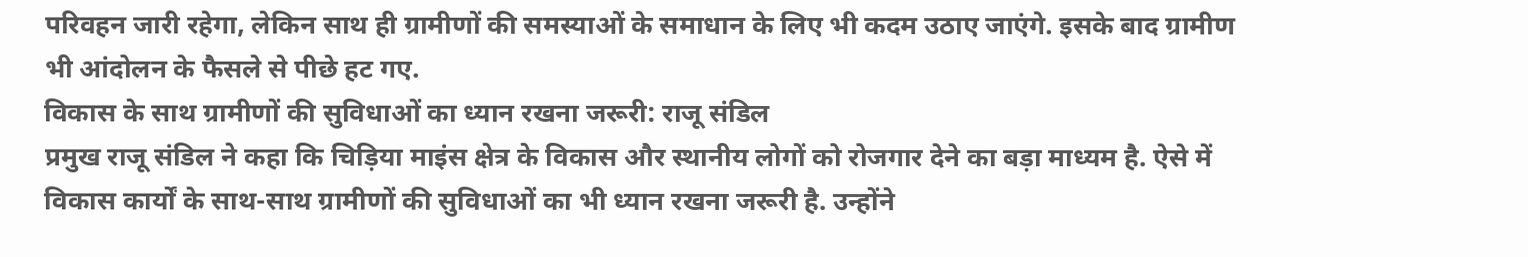परिवहन जारी रहेगा, लेकिन साथ ही ग्रामीणों की समस्याओं के समाधान के लिए भी कदम उठाए जाएंगे. इसके बाद ग्रामीण भी आंदोलन के फैसले से पीछे हट गए.
विकास के साथ ग्रामीणों की सुविधाओं का ध्यान रखना जरूरी: राजू संडिल
प्रमुख राजू संडिल ने कहा कि चिड़िया माइंस क्षेत्र के विकास और स्थानीय लोगों को रोजगार देने का बड़ा माध्यम है. ऐसे में विकास कार्यों के साथ-साथ ग्रामीणों की सुविधाओं का भी ध्यान रखना जरूरी है. उन्होंने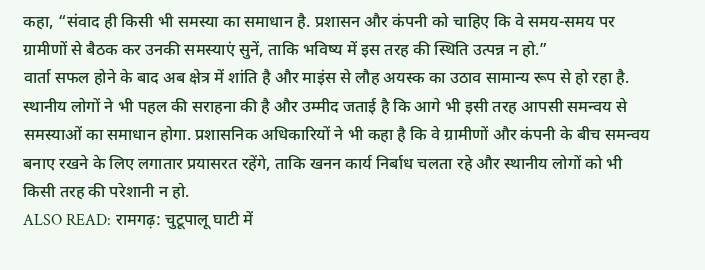कहा, “संवाद ही किसी भी समस्या का समाधान है. प्रशासन और कंपनी को चाहिए कि वे समय-समय पर ग्रामीणों से बैठक कर उनकी समस्याएं सुनें, ताकि भविष्य में इस तरह की स्थिति उत्पन्न न हो.”
वार्ता सफल होने के बाद अब क्षेत्र में शांति है और माइंस से लौह अयस्क का उठाव सामान्य रूप से हो रहा है. स्थानीय लोगों ने भी पहल की सराहना की है और उम्मीद जताई है कि आगे भी इसी तरह आपसी समन्वय से समस्याओं का समाधान होगा. प्रशासनिक अधिकारियों ने भी कहा है कि वे ग्रामीणों और कंपनी के बीच समन्वय बनाए रखने के लिए लगातार प्रयासरत रहेंगे, ताकि खनन कार्य निर्बाध चलता रहे और स्थानीय लोगों को भी किसी तरह की परेशानी न हो.
ALSO READ: रामगढ़: चुटूपालू घाटी में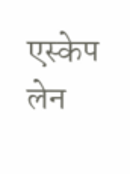एस्केप लेन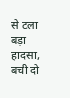से टला बड़ा हादसा, बची दो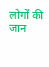लोगों की जान